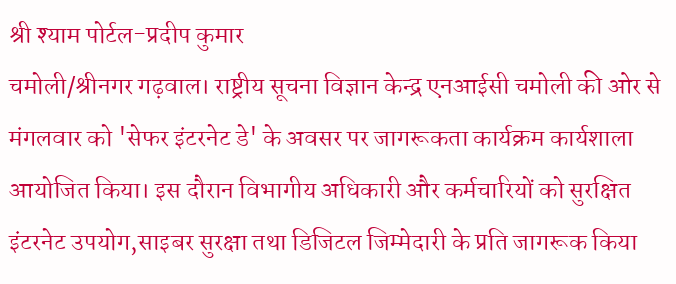श्री श्याम पोर्टल-प्रदीप कुमार
चमोली/श्रीनगर गढ़वाल। राष्ट्रीय सूचना विज्ञान केन्द्र एनआईसी चमोली की ओर से मंगलवार को 'सेफर इंटरनेट डे' के अवसर पर जागरूकता कार्यक्रम कार्यशाला आयोजित किया। इस दौरान विभागीय अधिकारी और कर्मचारियों को सुरक्षित इंटरनेट उपयोग,साइबर सुरक्षा तथा डिजिटल जिम्मेदारी के प्रति जागरूक किया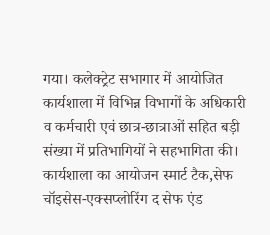गया। कलेक्ट्रेट सभागार में आयोजित कार्यशाला में विभिन्न विभागों के अधिकारी व कर्मचारी एवं छात्र-छात्राओं सहित बड़ी संख्या में प्रतिभागियों ने सहभागिता की। कार्यशाला का आयोजन स्मार्ट टैक,सेफ चॉइसेस-एक्सप्लोरिंग द सेफ एंड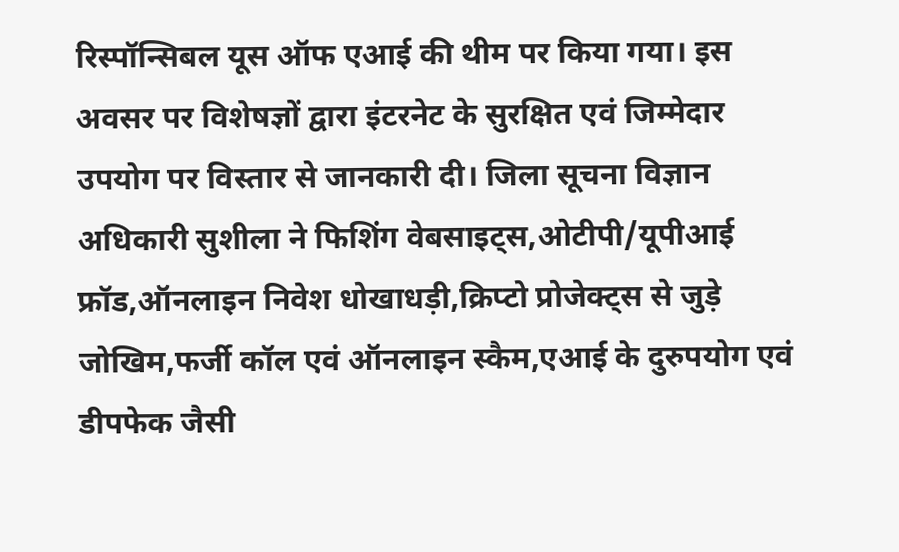रिस्पॉन्सिबल यूस ऑफ एआई की थीम पर किया गया। इस अवसर पर विशेषज्ञों द्वारा इंटरनेट के सुरक्षित एवं जिम्मेदार उपयोग पर विस्तार से जानकारी दी। जिला सूचना विज्ञान अधिकारी सुशीला ने फिशिंग वेबसाइट्स,ओटीपी/यूपीआई फ्रॉड,ऑनलाइन निवेश धोखाधड़ी,क्रिप्टो प्रोजेक्ट्स से जुड़े जोखिम,फर्जी कॉल एवं ऑनलाइन स्कैम,एआई के दुरुपयोग एवं डीपफेक जैसी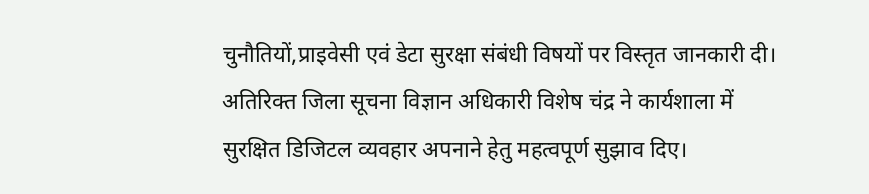चुनौतियों,प्राइवेसी एवं डेटा सुरक्षा संबंधी विषयों पर विस्तृत जानकारी दी। अतिरिक्त जिला सूचना विज्ञान अधिकारी विशेष चंद्र ने कार्यशाला में सुरक्षित डिजिटल व्यवहार अपनाने हेतु महत्वपूर्ण सुझाव दिए।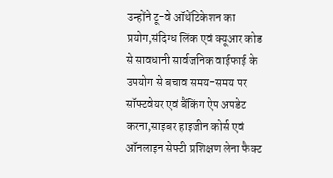उन्होंने टू-वे ऑथेंटिकेशन का प्रयोग,संदिग्ध लिंक एवं क्यूआर कोड से सावधानी सार्वजनिक वाईफाई के उपयोग से बचाव समय-समय पर सॉफ्टवेयर एवं बैंकिंग ऐप अपडेट करना,साइबर हाइजीन कोर्स एवं ऑनलाइन सेफ्टी प्रशिक्षण लेना फैक्ट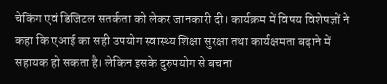चेकिंग एवं डिजिटल सतर्कता को लेकर जानकारी दी। कार्यक्रम में विषय विशेषज्ञों ने कहा कि एआई का सही उपयोग स्वास्थ्य शिक्षा सुरक्षा तथा कार्यक्षमता बढ़ाने में सहायक हो सकता है। लेकिन इसके दुरुपयोग से बचना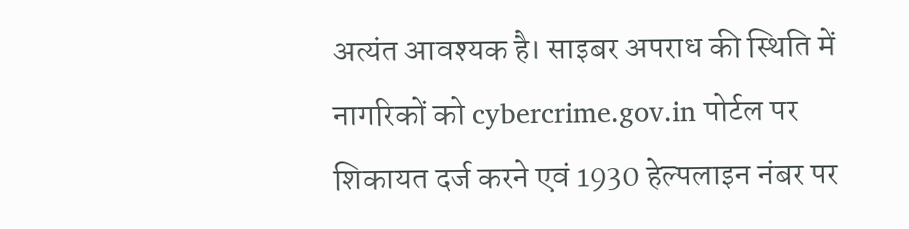अत्यंत आवश्यक है। साइबर अपराध की स्थिति में नागरिकों को cybercrime.gov.in पोर्टल पर शिकायत दर्ज करने एवं 1930 हेल्पलाइन नंबर पर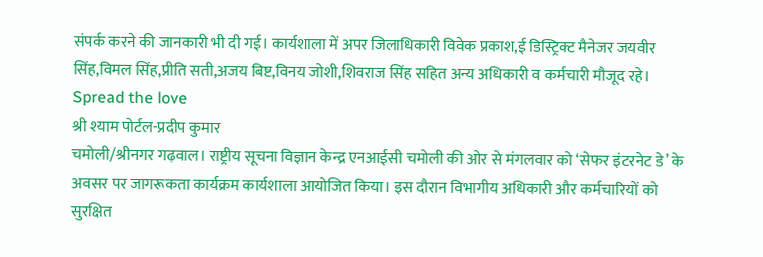संपर्क करने की जानकारी भी दी गई। कार्यशाला में अपर जिलाधिकारी विवेक प्रकाश,ई डिस्ट्रिक्ट मैनेजर जयवीर सिंह,विमल सिंह,प्रीति सती,अजय बिष्ट,विनय जोशी,शिवराज सिंह सहित अन्य अधिकारी व कर्मचारी मौजूद रहे।
Spread the love
श्री श्याम पोर्टल-प्रदीप कुमार
चमोली/श्रीनगर गढ़वाल। राष्ट्रीय सूचना विज्ञान केन्द्र एनआईसी चमोली की ओर से मंगलवार को ‘सेफर इंटरनेट डे’ के अवसर पर जागरूकता कार्यक्रम कार्यशाला आयोजित किया। इस दौरान विभागीय अधिकारी और कर्मचारियों को सुरक्षित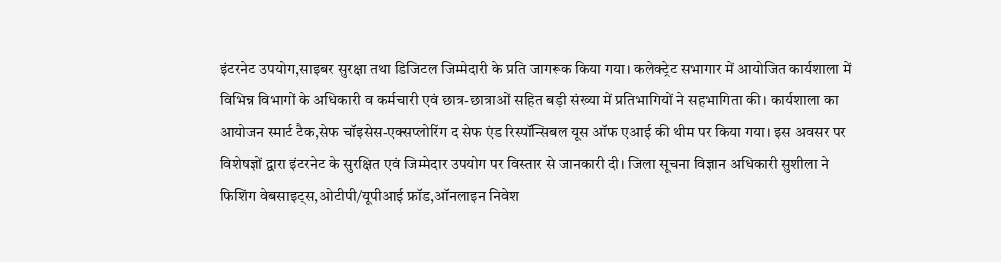इंटरनेट उपयोग,साइबर सुरक्षा तथा डिजिटल जिम्मेदारी के प्रति जागरूक किया गया। कलेक्ट्रेट सभागार में आयोजित कार्यशाला में विभिन्न विभागों के अधिकारी व कर्मचारी एवं छात्र-छात्राओं सहित बड़ी संख्या में प्रतिभागियों ने सहभागिता की। कार्यशाला का आयोजन स्मार्ट टैक,सेफ चॉइसेस-एक्सप्लोरिंग द सेफ एंड रिस्पॉन्सिबल यूस ऑफ एआई की थीम पर किया गया। इस अवसर पर विशेषज्ञों द्वारा इंटरनेट के सुरक्षित एवं जिम्मेदार उपयोग पर विस्तार से जानकारी दी। जिला सूचना विज्ञान अधिकारी सुशीला ने फिशिंग वेबसाइट्स,ओटीपी/यूपीआई फ्रॉड,ऑनलाइन निवेश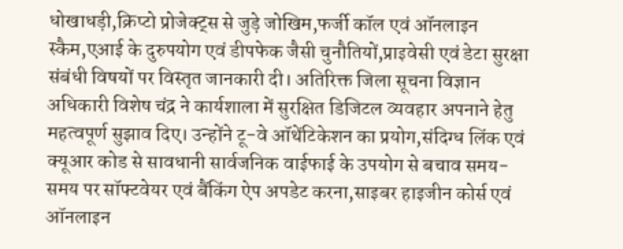धोखाधड़ी,क्रिप्टो प्रोजेक्ट्स से जुड़े जोखिम,फर्जी कॉल एवं ऑनलाइन स्कैम,एआई के दुरुपयोग एवं डीपफेक जैसी चुनौतियों,प्राइवेसी एवं डेटा सुरक्षा संबंधी विषयों पर विस्तृत जानकारी दी। अतिरिक्त जिला सूचना विज्ञान अधिकारी विशेष चंद्र ने कार्यशाला में सुरक्षित डिजिटल व्यवहार अपनाने हेतु महत्वपूर्ण सुझाव दिए। उन्होंने टू-वे ऑथेंटिकेशन का प्रयोग,संदिग्ध लिंक एवं क्यूआर कोड से सावधानी सार्वजनिक वाईफाई के उपयोग से बचाव समय-समय पर सॉफ्टवेयर एवं बैंकिंग ऐप अपडेट करना,साइबर हाइजीन कोर्स एवं ऑनलाइन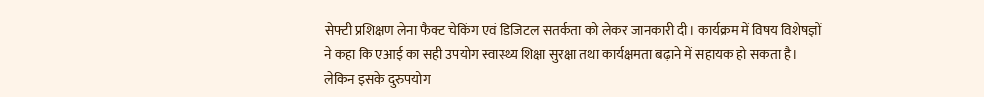सेफ्टी प्रशिक्षण लेना फैक्ट चेकिंग एवं डिजिटल सतर्कता को लेकर जानकारी दी। कार्यक्रम में विषय विशेषज्ञों ने कहा कि एआई का सही उपयोग स्वास्थ्य शिक्षा सुरक्षा तथा कार्यक्षमता बढ़ाने में सहायक हो सकता है। लेकिन इसके दुरुपयोग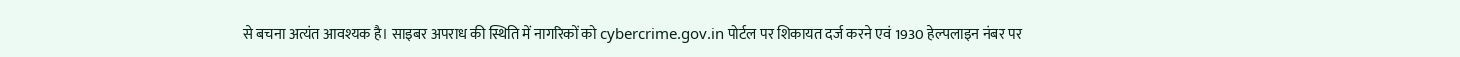से बचना अत्यंत आवश्यक है। साइबर अपराध की स्थिति में नागरिकों को cybercrime.gov.in पोर्टल पर शिकायत दर्ज करने एवं 1930 हेल्पलाइन नंबर पर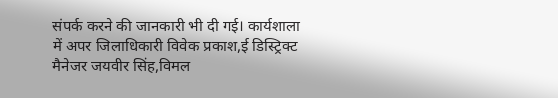संपर्क करने की जानकारी भी दी गई। कार्यशाला में अपर जिलाधिकारी विवेक प्रकाश,ई डिस्ट्रिक्ट मैनेजर जयवीर सिंह,विमल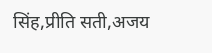सिंह,प्रीति सती,अजय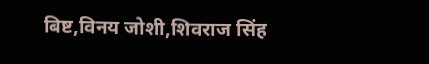बिष्ट,विनय जोशी,शिवराज सिंह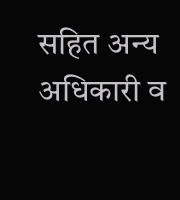सहित अन्य अधिकारी व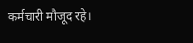कर्मचारी मौजूद रहे।